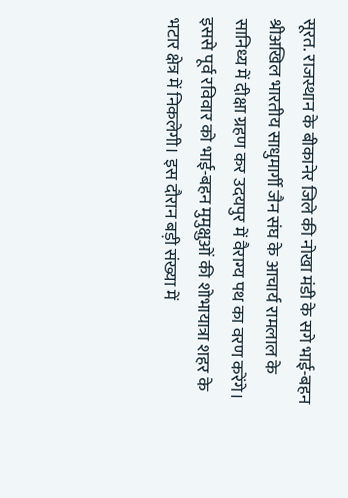सूरत. राजस्थान के बीकानेर जिले की नोखा मंडी के सगे भाई-बहन श्रीअखिल भारतीय साधुमार्गी जैन संघ के आचार्य रामलाल के सानिध्य में दीक्षा ग्रहण कर उदयपुर में वैराग्य पथ का वरण करेंगे। इससे पूर्व रविवार को भाई-बहन मुमुक्षुओं की शोभायात्रा शहर के भटार क्षेत्र में निकलेगी। इस दौरान बड़ी संख्या में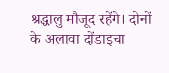श्रद्धालु मौजूद रहेंगे। दोनों के अलावा दोंडाइचा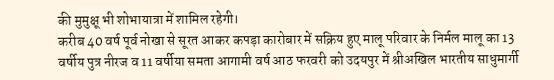की मुमुक्षू भी शोभायात्रा में शामिल रहेगी।
करीब 40 वर्ष पूर्व नोखा से सूरत आकर कपड़ा कारोबार में सक्रिय हुए मालू परिवार के निर्मल मालू का 13 वर्षीय पुत्र नीरज व 11 वर्षीया समता आगामी वर्ष आठ फरवरी को उदयपुर में श्रीअखिल भारतीय साधुमार्गी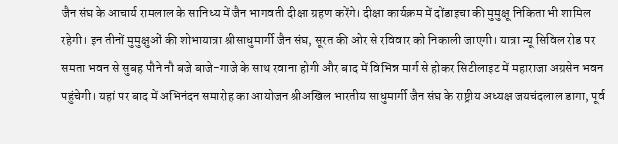जैन संघ के आचार्य रामलाल के सानिध्य में जैन भागवती दीक्षा ग्रहण करेंगे। दीक्षा कार्यक्रम में दोंडाइचा की मुमुक्षू निकिता भी शामिल रहेगी। इन तीनों मुमुक्षुओं की शोभायात्रा श्रीसाधुमार्गी जैन संघ, सूरत की ओर से रविवार को निकाली जाएगी। यात्रा न्यू सिविल रोड पर समता भवन से सुबह पौने नौ बजे बाजे-गाजे के साथ रवाना होगी और बाद में विभिन्न मार्ग से होकर सिटीलाइट में महाराजा अग्रसेन भवन पहुंचेगी। यहां पर बाद में अभिनंदन समारोह का आयोजन श्रीअखिल भारतीय साधुमार्गी जैन संघ के राष्ट्रीय अध्यक्ष जयचंदलाल डागा, पूर्व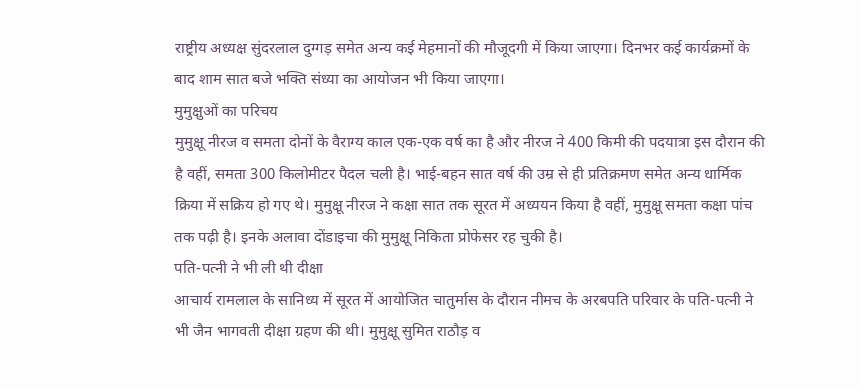राष्ट्रीय अध्यक्ष सुंदरलाल दुग्गड़ समेत अन्य कई मेहमानों की मौजूदगी में किया जाएगा। दिनभर कई कार्यक्रमों के बाद शाम सात बजे भक्ति संध्या का आयोजन भी किया जाएगा।
मुमुक्षुओं का परिचय
मुमुक्षू नीरज व समता दोनों के वैराग्य काल एक-एक वर्ष का है और नीरज ने 400 किमी की पदयात्रा इस दौरान की है वहीं, समता 300 किलोमीटर पैदल चली है। भाई-बहन सात वर्ष की उम्र से ही प्रतिक्रमण समेत अन्य धार्मिक क्रिया में सक्रिय हो गए थे। मुमुक्षू नीरज ने कक्षा सात तक सूरत में अध्ययन किया है वहीं, मुमुक्षू समता कक्षा पांच तक पढ़ी है। इनके अलावा दोंडाइचा की मुमुक्षू निकिता प्रोफेसर रह चुकी है।
पति-पत्नी ने भी ली थी दीक्षा
आचार्य रामलाल के सानिध्य में सूरत में आयोजित चातुर्मास के दौरान नीमच के अरबपति परिवार के पति-पत्नी ने भी जैन भागवती दीक्षा ग्रहण की थी। मुमुक्षू सुमित राठौड़ व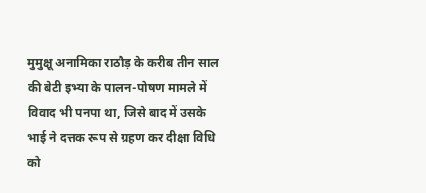मुमुक्षू अनामिका राठौड़ के करीब तीन साल की बेटी इभ्या के पालन-पोषण मामले में विवाद भी पनपा था, जिसे बाद में उसके भाई ने दत्तक रूप से ग्रहण कर दीक्षा विधि को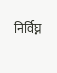निर्विघ्न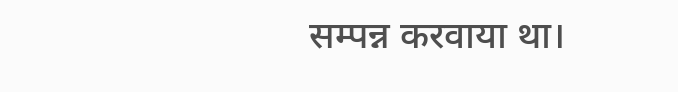सम्पन्न करवाया था।